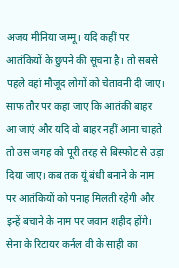अजय मीनिया जम्मू। यदि कहीं पर आतंकियों के छुपने की सूचना है। तो सबसे पहले वहां मौजूद लोगों को चेतावनी दी जाए। साफ तौर पर कहा जाए कि आतंकी बाहर आ जाएं और यदि वो बाहर नहीं आना चाहते तो उस जगह को पूरी तरह से बिस्फोट से उड़ा दिया जाए। कब तक यूं बंधी बनाने के नाम पर आतंकियों को पनाह मिलती रहेगी और इन्हें बचाने के नाम पर जवान शहीद होंगे। सेना के रिटायर कर्नल वी के साही का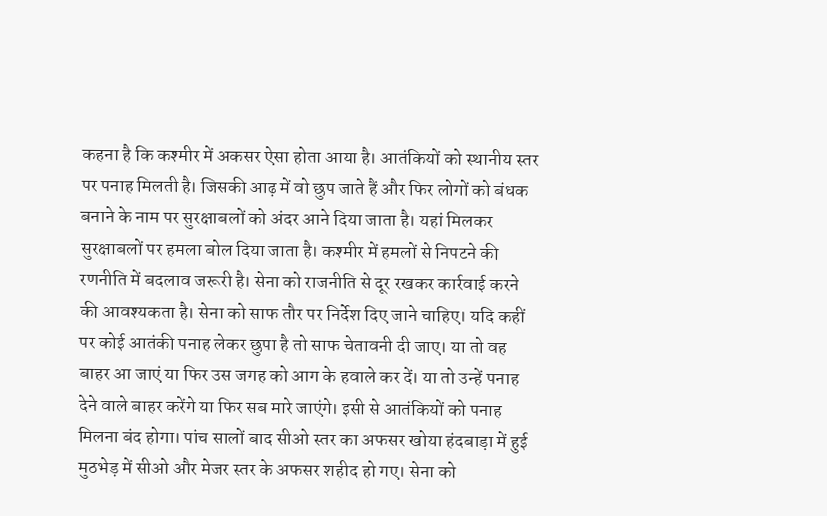कहना है कि कश्मीर में अकसर ऐसा होता आया है। आतंकियों को स्थानीय स्तर पर पनाह मिलती है। जिसकी आढ़ में वो छुप जाते हैं और फिर लोगों को बंधक बनाने के नाम पर सुरक्षाबलों को अंदर आने दिया जाता है। यहां मिलकर सुरक्षाबलों पर हमला बोल दिया जाता है। कश्मीर में हमलों से निपटने की रणनीति में बदलाव जरूरी है। सेना को राजनीति से दूर रखकर कार्रवाई करने की आवश्यकता है। सेना को साफ तौर पर निर्देश दिए जाने चाहिए। यदि कहीं पर कोई आतंकी पनाह लेकर छुपा है तो साफ चेतावनी दी जाए। या तो वह बाहर आ जाएं या फिर उस जगह को आग के हवाले कर दें। या तो उन्हें पनाह देने वाले बाहर करेंगे या फिर सब मारे जाएंगे। इसी से आतंकियों को पनाह मिलना बंद होगा। पांच सालों बाद सीओ स्तर का अफसर खोया हंदबाड़ा में हुई मुठभेड़ में सीओ और मेजर स्तर के अफसर शहीद हो गए। सेना को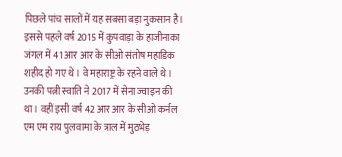पिछले पांच सालों में यह सबसा बड़ा नुकसान है। इससे पहले वर्ष 2015 में कुपवाड़ा के हाजीनाका जंगल में 41 आर आर के सीओ संतोष महाडिक शहीद हो गए थे। वे महाराष्ट्र के रहने वाले थे। उनकी पत्नी स्वाति ने 2017 में सेना ज्वाइन की था। वहीं इसी वर्ष 42 आर आर के सीओ कर्नल एम एम राय पुलवामा के त्राल में मुठभेड़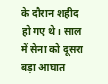के दौरान शहीद हो गए थे। साल में सेना को दूसरा बड़ा आघात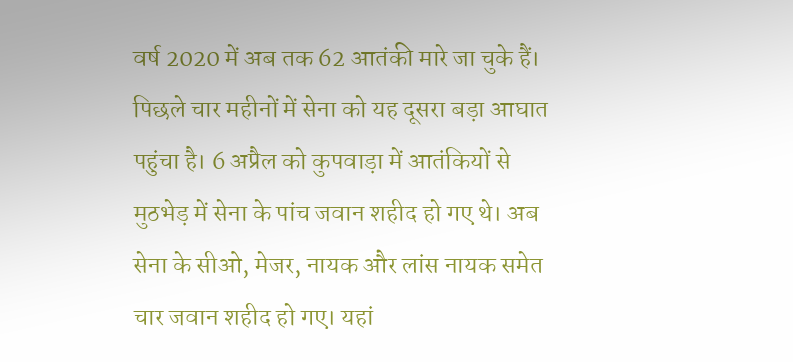वर्ष 2020 में अब तक 62 आतंकी मारे जा चुके हैं। पिछले चार महीनों में सेना को यह दूसरा बड़ा आघात पहुंचा है। 6 अप्रैल को कुपवाड़ा में आतंकियों से मुठभेड़ में सेना के पांच जवान शहीद हो गए थे। अब सेना के सीओ, मेजर, नायक और लांस नायक समेत चार जवान शहीद हो गए। यहां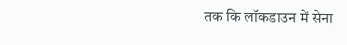तक कि लॉकडाउन में सेना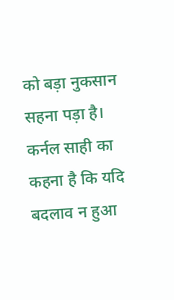को बड़ा नुकसान सहना पड़ा है। कर्नल साही का कहना है कि यदि बदलाव न हुआ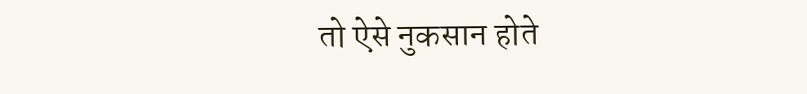तो ऐसे नुकसान होते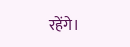रहेंगे।